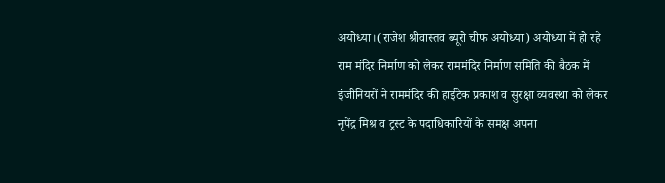अयोध्या।(राजेश श्रीवास्तव ब्यूरो चीफ अयोध्या) अयोध्या में हो रहे राम मंदिर निर्माण को लेकर राममंदिर निर्माण समिति की बैठक में इंजीनियरों ने राममंदिर की हाईटेक प्रकाश व सुरक्षा व्यवस्था को लेकर नृपेंद्र मिश्र व ट्रस्ट के पदाधिकारियों के समक्ष अपना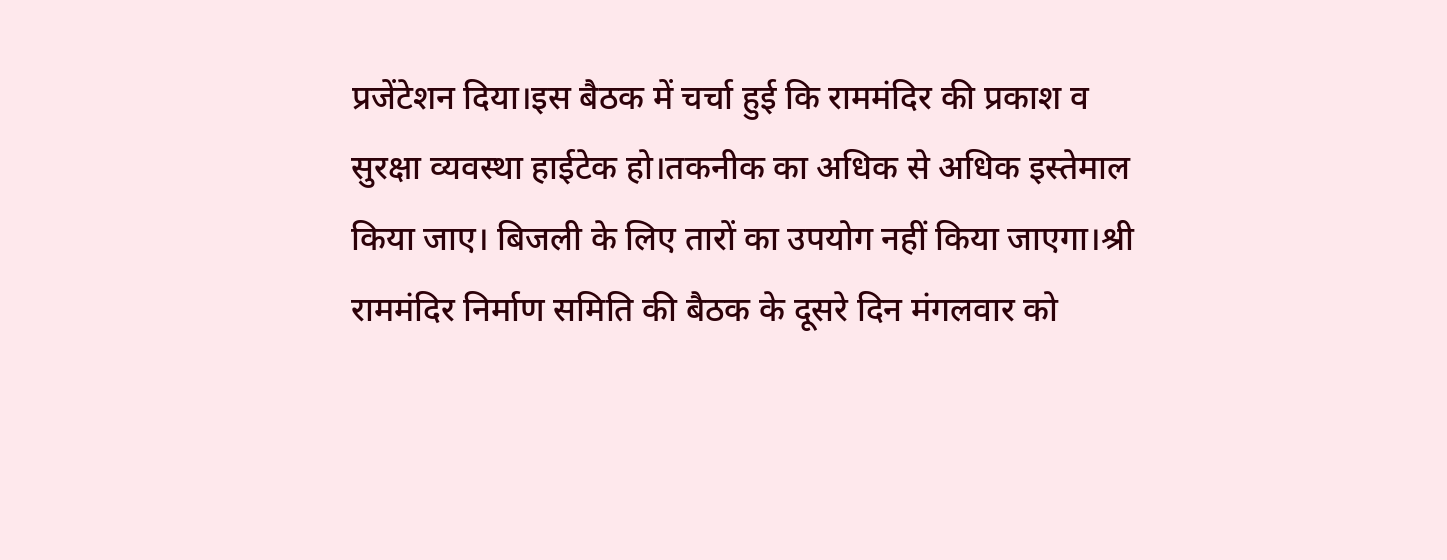प्रजेंटेशन दिया।इस बैठक में चर्चा हुई कि राममंदिर की प्रकाश व सुरक्षा व्यवस्था हाईटेक हो।तकनीक का अधिक से अधिक इस्तेमाल किया जाए। बिजली के लिए तारों का उपयोग नहीं किया जाएगा।श्री राममंदिर निर्माण समिति की बैठक के दूसरे दिन मंगलवार को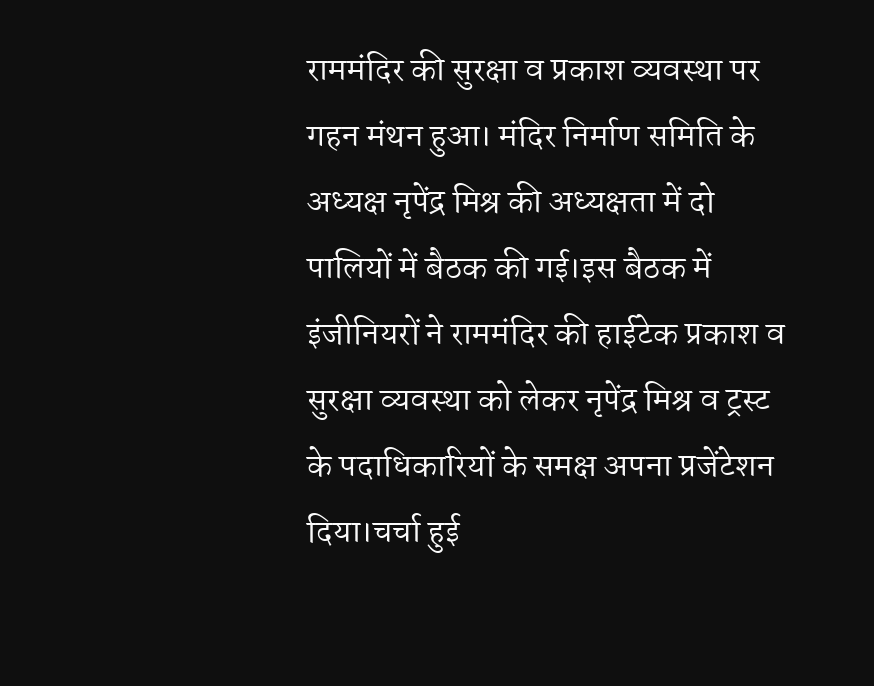राममंदिर की सुरक्षा व प्रकाश व्यवस्था पर गहन मंथन हुआ। मंदिर निर्माण समिति के अध्यक्ष नृपेंद्र मिश्र की अध्यक्षता में दो पालियों में बैठक की गई।इस बैठक में इंजीनियरों ने राममंदिर की हाईटेक प्रकाश व सुरक्षा व्यवस्था को लेकर नृपेंद्र मिश्र व ट्रस्ट के पदाधिकारियों के समक्ष अपना प्रजेंटेशन दिया।चर्चा हुई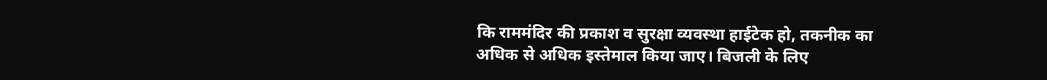कि राममंदिर की प्रकाश व सुरक्षा व्यवस्था हाईटेक हो, तकनीक का अधिक से अधिक इस्तेमाल किया जाए। बिजली के लिए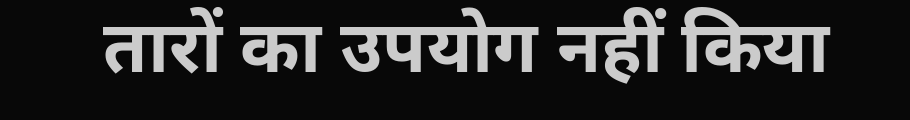तारों का उपयोग नहीं किया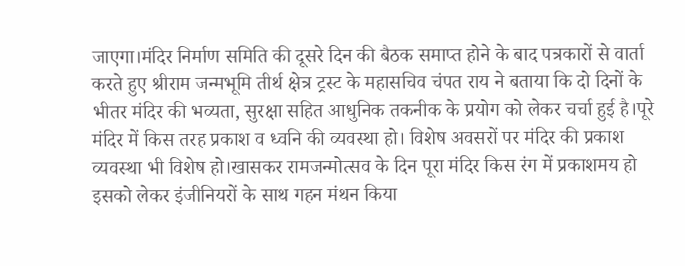जाएगा।मंदिर निर्माण समिति की दूसरे दिन की बैठक समाप्त होने के बाद पत्रकारों से वार्ता करते हुए श्रीराम जन्मभूमि तीर्थ क्षेत्र ट्रस्ट के महासचिव चंपत राय ने बताया कि दो दिनों के भीतर मंदिर की भव्यता, सुरक्षा सहित आधुनिक तकनीक के प्रयोग को लेकर चर्चा हुई है।पूरे मंदिर में किस तरह प्रकाश व ध्वनि की व्यवस्था हो। विशेष अवसरों पर मंदिर की प्रकाश व्यवस्था भी विशेष हो।खासकर रामजन्मोत्सव के दिन पूरा मंदिर किस रंग में प्रकाशमय हो इसको लेकर इंजीनियरों के साथ गहन मंथन किया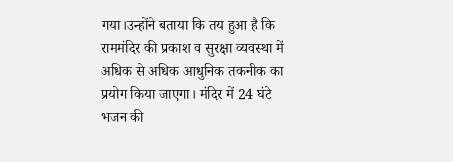गया।उन्होंने बताया कि तय हुआ है कि राममंदिर की प्रकाश व सुरक्षा व्यवस्था में अधिक से अधिक आधुनिक तकनीक का प्रयोग किया जाएगा। मंदिर में 24 घंटे भजन की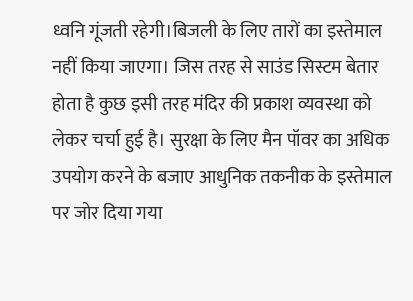ध्वनि गूंजती रहेगी।बिजली के लिए तारों का इस्तेमाल नहीं किया जाएगा। जिस तरह से साउंड सिस्टम बेतार होता है कुछ इसी तरह मंदिर की प्रकाश व्यवस्था को लेकर चर्चा हुई है। सुरक्षा के लिए मैन पॉवर का अधिक उपयोग करने के बजाए आधुनिक तकनीक के इस्तेमाल पर जोर दिया गया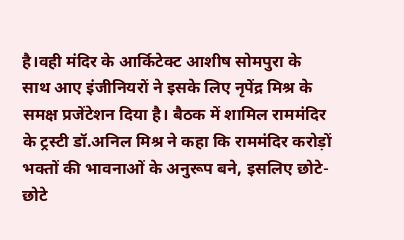है।वही मंदिर के आर्किटेक्ट आशीष सोमपुरा के साथ आए इंजीनियरों ने इसके लिए नृपेंद्र मिश्र के समक्ष प्रजेंटेशन दिया है। बैठक में शामिल राममंदिर के ट्रस्टी डॉ.अनिल मिश्र ने कहा कि राममंदिर करोड़ों भक्तों की भावनाओं के अनुरूप बने, इसलिए छोटे-छोटे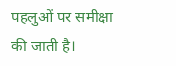पहलुओं पर समीक्षा की जाती है।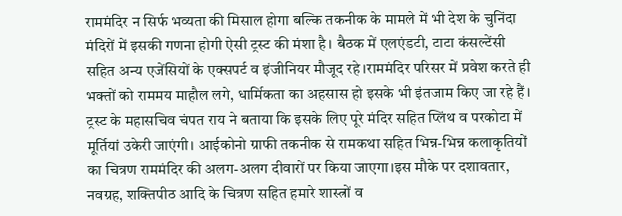राममंदिर न सिर्फ भव्यता की मिसाल होगा बल्कि तकनीक के मामले में भी देश के चुनिंदा मंदिरों में इसकी गणना होगी ऐसी ट्रस्ट की मंशा है। बैठक में एलएंडटी, टाटा कंसल्टेंसी सहित अन्य एजेंसियों के एक्सपर्ट व इंजीनियर मौजूद रहे।राममंदिर परिसर में प्रवेश करते ही भक्तों को राममय माहौल लगे, धार्मिकता का अहसास हो इसके भी इंतजाम किए जा रहे हैं। ट्रस्ट के महासचिव चंपत राय ने बताया कि इसके लिए पूरे मंदिर सहित प्लिंथ व परकोटा में मूर्तियां उकेरी जाएंगी। आईकोनो ग्राफी तकनीक से रामकथा सहित भिन्न-भिन्न कलाकृतियों का चित्रण राममंदिर की अलग-अलग दीवारों पर किया जाएगा।इस मौके पर दशावतार, नवग्रह, शक्तिपीठ आदि के चित्रण सहित हमारे शास्त्रों व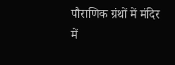पौराणिक ग्रंथों में मंदिर में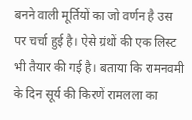बनने वाली मूर्तियों का जो वर्णन है उस पर चर्चा हुई है। ऐसे ग्रंथों की एक लिस्ट भी तैयार की गई है। बताया कि रामनवमी के दिन सूर्य की किरणें रामलला का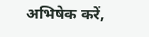अभिषेक करें,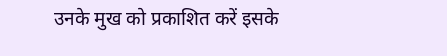उनके मुख को प्रकाशित करें इसके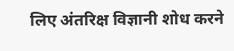लिए अंतरिक्ष विज्ञानी शोध करने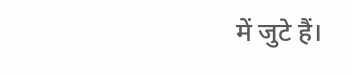में जुटे हैं।